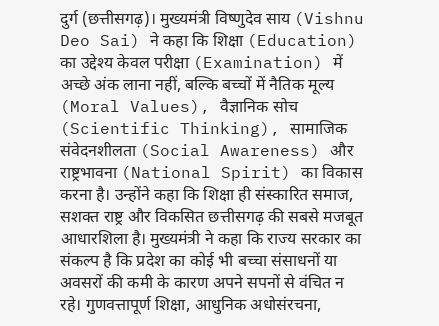दुर्ग (छत्तीसगढ़)। मुख्यमंत्री विष्णुदेव साय (Vishnu Deo Sai) ने कहा कि शिक्षा (Education) का उद्देश्य केवल परीक्षा (Examination) में अच्छे अंक लाना नहीं, बल्कि बच्चों में नैतिक मूल्य (Moral Values), वैज्ञानिक सोच (Scientific Thinking), सामाजिक संवेदनशीलता (Social Awareness) और राष्ट्रभावना (National Spirit) का विकास करना है। उन्होंने कहा कि शिक्षा ही संस्कारित समाज, सशक्त राष्ट्र और विकसित छत्तीसगढ़ की सबसे मजबूत आधारशिला है। मुख्यमंत्री ने कहा कि राज्य सरकार का संकल्प है कि प्रदेश का कोई भी बच्चा संसाधनों या अवसरों की कमी के कारण अपने सपनों से वंचित न रहे। गुणवत्तापूर्ण शिक्षा, आधुनिक अधोसंरचना,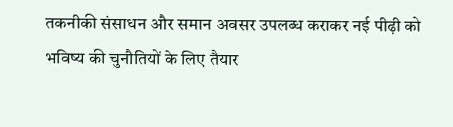तकनीकी संसाधन और समान अवसर उपलब्ध कराकर नई पीढ़ी को भविष्य की चुनौतियों के लिए तैयार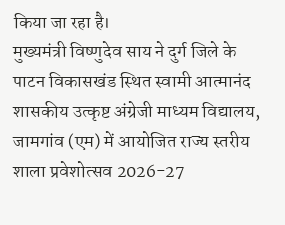किया जा रहा है।
मुख्यमंत्री विष्णुदेव साय ने दुर्ग जिले के पाटन विकासखंड स्थित स्वामी आत्मानंद शासकीय उत्कृष्ट अंग्रेजी माध्यम विद्यालय, जामगांव (एम) में आयोजित राज्य स्तरीय शाला प्रवेशोत्सव 2026-27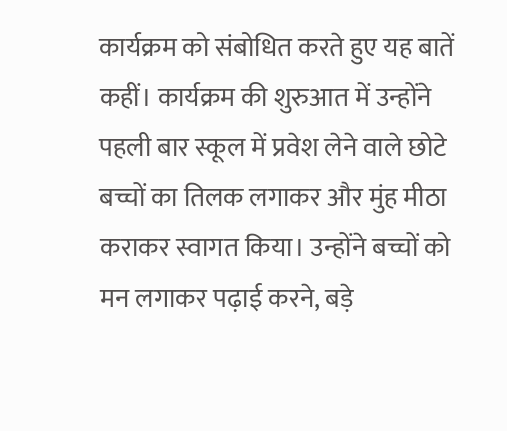कार्यक्रम को संबोधित करते हुए यह बातें कहीं। कार्यक्रम की शुरुआत में उन्होंने पहली बार स्कूल में प्रवेश लेने वाले छोटे बच्चों का तिलक लगाकर और मुंह मीठा कराकर स्वागत किया। उन्होंने बच्चों को मन लगाकर पढ़ाई करने, बड़े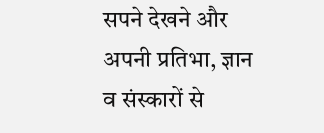सपने देखने और अपनी प्रतिभा, ज्ञान व संस्कारों से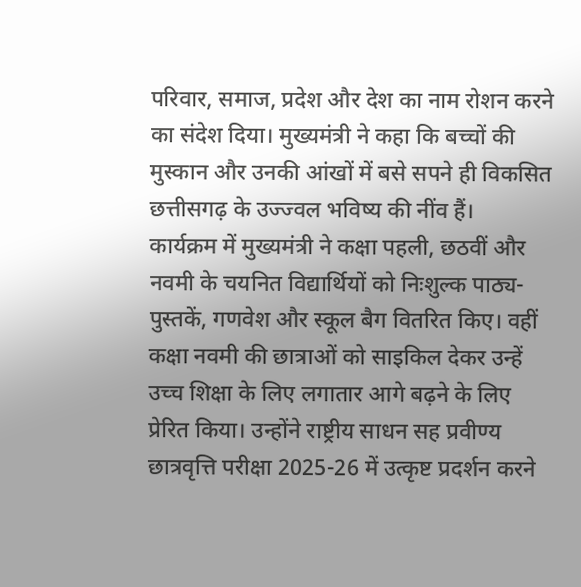परिवार, समाज, प्रदेश और देश का नाम रोशन करने का संदेश दिया। मुख्यमंत्री ने कहा कि बच्चों की मुस्कान और उनकी आंखों में बसे सपने ही विकसित छत्तीसगढ़ के उज्ज्वल भविष्य की नींव हैं।
कार्यक्रम में मुख्यमंत्री ने कक्षा पहली, छठवीं और नवमी के चयनित विद्यार्थियों को निःशुल्क पाठ्य-पुस्तकें, गणवेश और स्कूल बैग वितरित किए। वहीं कक्षा नवमी की छात्राओं को साइकिल देकर उन्हें उच्च शिक्षा के लिए लगातार आगे बढ़ने के लिए प्रेरित किया। उन्होंने राष्ट्रीय साधन सह प्रवीण्य छात्रवृत्ति परीक्षा 2025-26 में उत्कृष्ट प्रदर्शन करने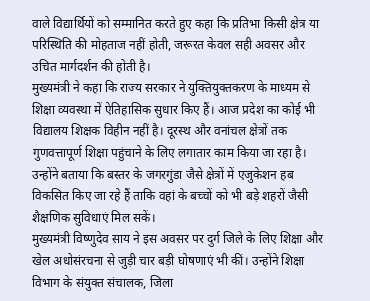वाले विद्यार्थियों को सम्मानित करते हुए कहा कि प्रतिभा किसी क्षेत्र या परिस्थिति की मोहताज नहीं होती, जरूरत केवल सही अवसर और उचित मार्गदर्शन की होती है।
मुख्यमंत्री ने कहा कि राज्य सरकार ने युक्तियुक्तकरण के माध्यम से शिक्षा व्यवस्था में ऐतिहासिक सुधार किए हैं। आज प्रदेश का कोई भी विद्यालय शिक्षक विहीन नहीं है। दूरस्थ और वनांचल क्षेत्रों तक गुणवत्तापूर्ण शिक्षा पहुंचाने के लिए लगातार काम किया जा रहा है। उन्होंने बताया कि बस्तर के जगरगुंडा जैसे क्षेत्रों में एजुकेशन हब विकसित किए जा रहे हैं ताकि वहां के बच्चों को भी बड़े शहरों जैसी शैक्षणिक सुविधाएं मिल सकें।
मुख्यमंत्री विष्णुदेव साय ने इस अवसर पर दुर्ग जिले के लिए शिक्षा और खेल अधोसंरचना से जुड़ी चार बड़ी घोषणाएं भी कीं। उन्होंने शिक्षा विभाग के संयुक्त संचालक, जिला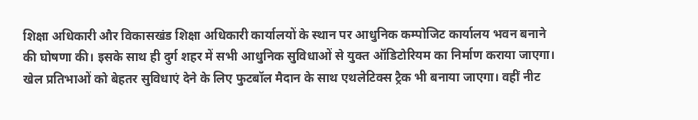शिक्षा अधिकारी और विकासखंड शिक्षा अधिकारी कार्यालयों के स्थान पर आधुनिक कम्पोजिट कार्यालय भवन बनाने की घोषणा की। इसके साथ ही दुर्ग शहर में सभी आधुनिक सुविधाओं से युक्त ऑडिटोरियम का निर्माण कराया जाएगा। खेल प्रतिभाओं को बेहतर सुविधाएं देने के लिए फुटबॉल मैदान के साथ एथलेटिक्स ट्रैक भी बनाया जाएगा। वहीं नीट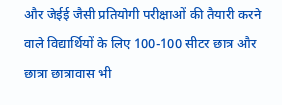और जेईई जैसी प्रतियोगी परीक्षाओं की तैयारी करने वाले विद्यार्थियों के लिए 100-100 सीटर छात्र और छात्रा छात्रावास भी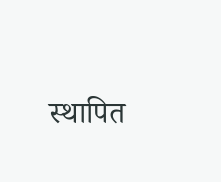स्थापित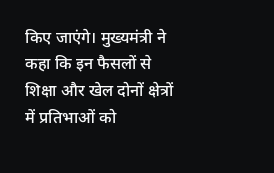किए जाएंगे। मुख्यमंत्री ने कहा कि इन फैसलों से शिक्षा और खेल दोनों क्षेत्रों में प्रतिभाओं को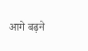आगे बढ़ने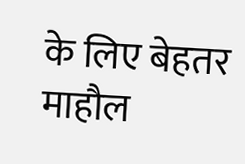के लिए बेहतर माहौल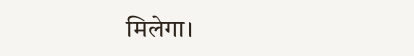मिलेगा।